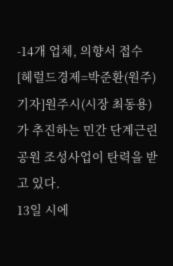-14개 업체, 의향서 접수
[헤럴드경제=박준환(원주)기자]원주시(시장 최동용)가 추진하는 민간 단계근린공원 조성사업이 탄력을 받고 있다.
13일 시에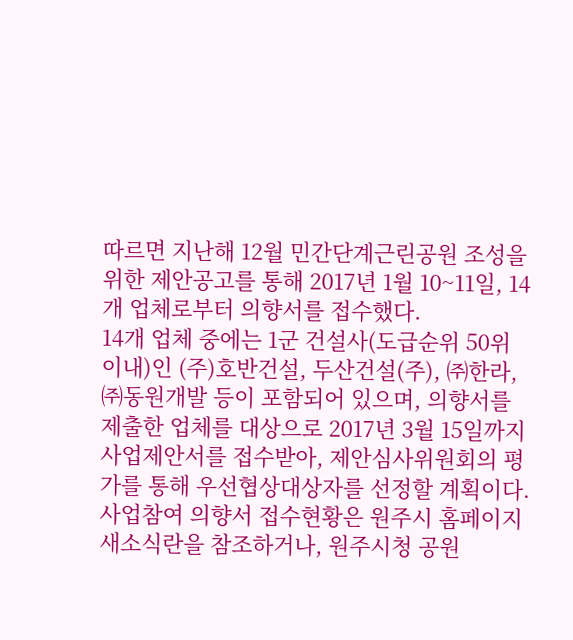따르면 지난해 12월 민간단계근린공원 조성을 위한 제안공고를 통해 2017년 1월 10~11일, 14개 업체로부터 의향서를 접수했다.
14개 업체 중에는 1군 건설사(도급순위 50위 이내)인 (주)호반건설, 두산건설(주), ㈜한라, ㈜동원개발 등이 포함되어 있으며, 의향서를 제출한 업체를 대상으로 2017년 3월 15일까지 사업제안서를 접수받아, 제안심사위원회의 평가를 통해 우선협상대상자를 선정할 계획이다.
사업참여 의향서 접수현황은 원주시 홈페이지 새소식란을 참조하거나, 원주시청 공원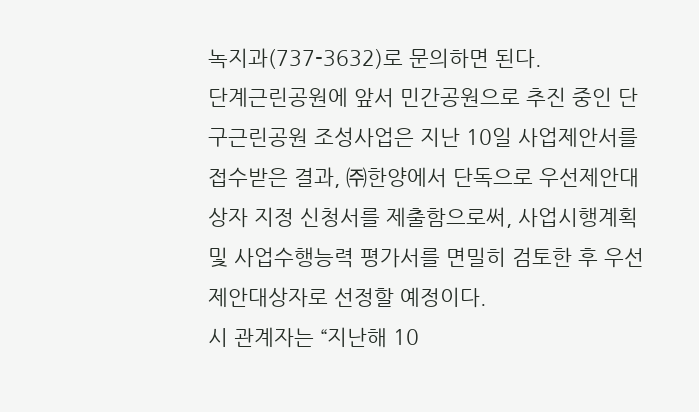녹지과(737-3632)로 문의하면 된다.
단계근린공원에 앞서 민간공원으로 추진 중인 단구근린공원 조성사업은 지난 10일 사업제안서를 접수받은 결과, ㈜한양에서 단독으로 우선제안대상자 지정 신청서를 제출함으로써, 사업시행계획 및 사업수행능력 평가서를 면밀히 검토한 후 우선제안대상자로 선정할 예정이다.
시 관계자는 “지난해 10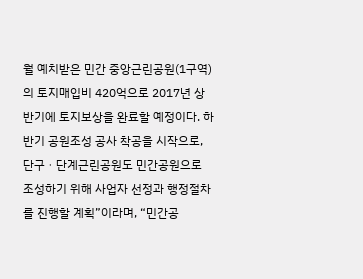월 예치받은 민간 중앙근린공원(1구역)의 토지매입비 420억으로 2017년 상반기에 토지보상을 완료할 예정이다. 하반기 공원조성 공사 착공을 시작으로, 단구ㆍ단계근린공원도 민간공원으로 조성하기 위해 사업자 선정과 행정절차를 진행할 계획”이라며, “민간공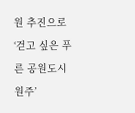원 추진으로 ‘걷고 싶은 푸른 공원도시 원주’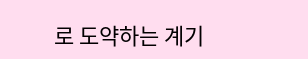로 도약하는 계기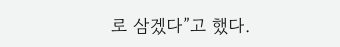로 삼겠다”고 했다.